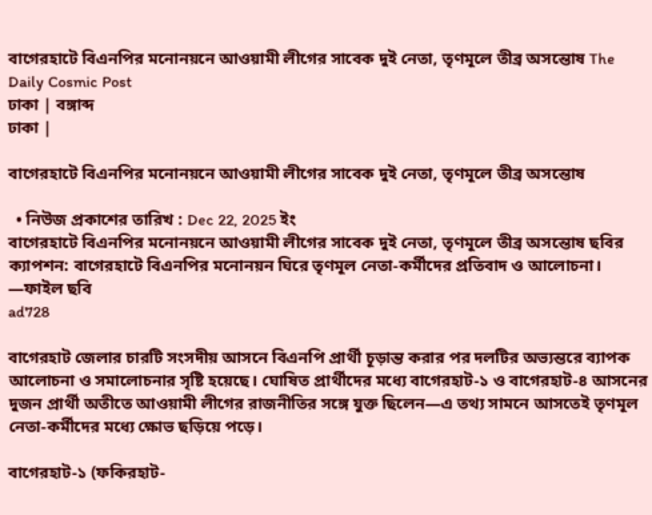বাগেরহাটে বিএনপির মনোনয়নে আওয়ামী লীগের সাবেক দুই নেতা, তৃণমূলে তীব্র অসন্তোষ The Daily Cosmic Post
ঢাকা | বঙ্গাব্দ
ঢাকা |

বাগেরহাটে বিএনপির মনোনয়নে আওয়ামী লীগের সাবেক দুই নেতা, তৃণমূলে তীব্র অসন্তোষ

  • নিউজ প্রকাশের তারিখ : Dec 22, 2025 ইং
বাগেরহাটে বিএনপির মনোনয়নে আওয়ামী লীগের সাবেক দুই নেতা, তৃণমূলে তীব্র অসন্তোষ ছবির ক্যাপশন: বাগেরহাটে বিএনপির মনোনয়ন ঘিরে তৃণমূল নেতা-কর্মীদের প্রতিবাদ ও আলোচনা। —ফাইল ছবি
ad728

বাগেরহাট জেলার চারটি সংসদীয় আসনে বিএনপি প্রার্থী চূড়ান্ত করার পর দলটির অভ্যন্তরে ব্যাপক আলোচনা ও সমালোচনার সৃষ্টি হয়েছে। ঘোষিত প্রার্থীদের মধ্যে বাগেরহাট-১ ও বাগেরহাট-৪ আসনের দুজন প্রার্থী অতীতে আওয়ামী লীগের রাজনীতির সঙ্গে যুক্ত ছিলেন—এ তথ্য সামনে আসতেই তৃণমূল নেতা-কর্মীদের মধ্যে ক্ষোভ ছড়িয়ে পড়ে।

বাগেরহাট-১ (ফকিরহাট-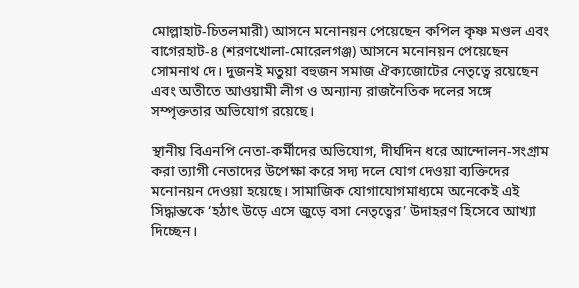মোল্লাহাট-চিতলমারী) আসনে মনোনয়ন পেয়েছেন কপিল কৃষ্ণ মণ্ডল এবং বাগেরহাট-৪ (শরণখোলা-মোরেলগঞ্জ) আসনে মনোনয়ন পেয়েছেন সোমনাথ দে। দুজনই মতুয়া বহুজন সমাজ ঐক্যজোটের নেতৃত্বে রয়েছেন এবং অতীতে আওয়ামী লীগ ও অন্যান্য রাজনৈতিক দলের সঙ্গে সম্পৃক্ততার অভিযোগ রয়েছে।

স্থানীয় বিএনপি নেতা-কর্মীদের অভিযোগ, দীর্ঘদিন ধরে আন্দোলন-সংগ্রাম করা ত্যাগী নেতাদের উপেক্ষা করে সদ্য দলে যোগ দেওয়া ব্যক্তিদের মনোনয়ন দেওয়া হয়েছে। সামাজিক যোগাযোগমাধ্যমে অনেকেই এই সিদ্ধান্তকে ‘হঠাৎ উড়ে এসে জুড়ে বসা নেতৃত্বের’ উদাহরণ হিসেবে আখ্যা দিচ্ছেন।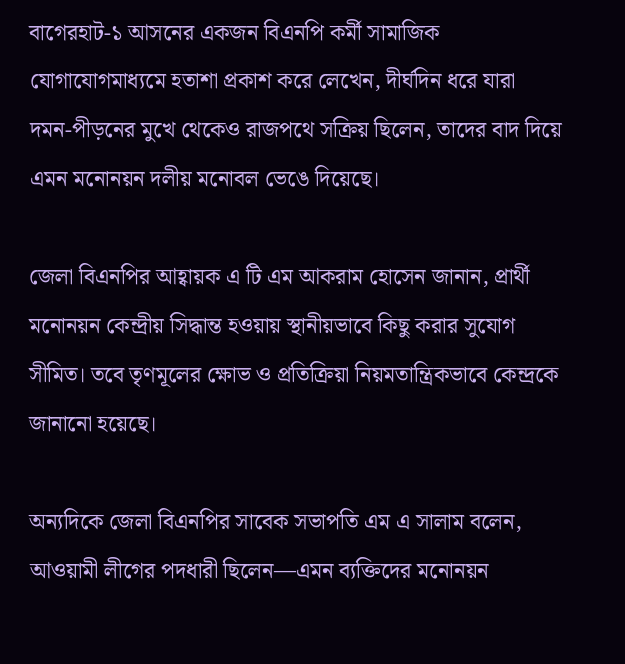বাগেরহাট-১ আসনের একজন বিএনপি কর্মী সামাজিক যোগাযোগমাধ্যমে হতাশা প্রকাশ করে লেখেন, দীর্ঘদিন ধরে যারা দমন-পীড়নের মুখে থেকেও রাজপথে সক্রিয় ছিলেন, তাদের বাদ দিয়ে এমন মনোনয়ন দলীয় মনোবল ভেঙে দিয়েছে।

জেলা বিএনপির আহ্বায়ক এ টি এম আকরাম হোসেন জানান, প্রার্থী মনোনয়ন কেন্দ্রীয় সিদ্ধান্ত হওয়ায় স্থানীয়ভাবে কিছু করার সুযোগ সীমিত। তবে তৃণমূলের ক্ষোভ ও প্রতিক্রিয়া নিয়মতান্ত্রিকভাবে কেন্দ্রকে জানানো হয়েছে।

অন্যদিকে জেলা বিএনপির সাবেক সভাপতি এম এ সালাম বলেন, আওয়ামী লীগের পদধারী ছিলেন—এমন ব্যক্তিদের মনোনয়ন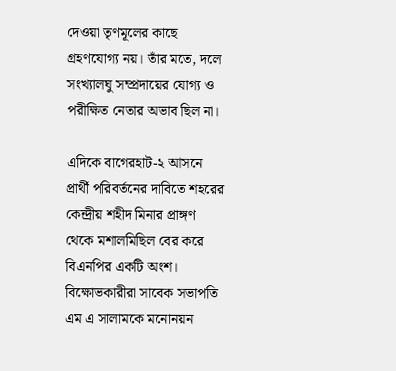দেওয়া তৃণমূলের কাছে গ্রহণযোগ্য নয়। তাঁর মতে, দলে সংখ্যালঘু সম্প্রদায়ের যোগ্য ও পরীক্ষিত নেতার অভাব ছিল না।

এদিকে বাগেরহাট-২ আসনে প্রার্থী পরিবর্তনের দাবিতে শহরের কেন্দ্রীয় শহীদ মিনার প্রাঙ্গণ থেকে মশালমিছিল বের করে বিএনপির একটি অংশ। বিক্ষোভকারীরা সাবেক সভাপতি এম এ সালামকে মনোনয়ন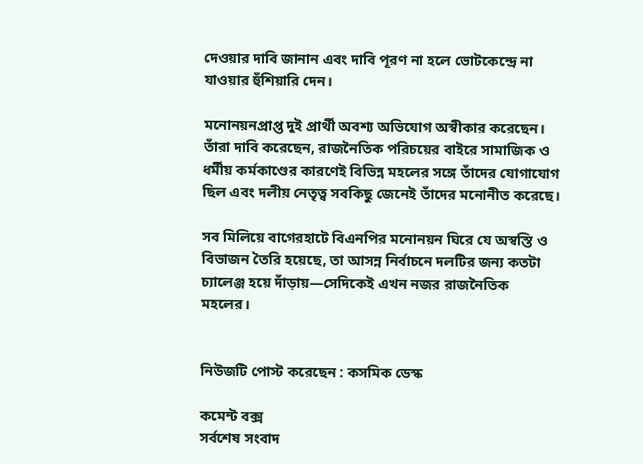দেওয়ার দাবি জানান এবং দাবি পূরণ না হলে ভোটকেন্দ্রে না যাওয়ার হুঁশিয়ারি দেন।

মনোনয়নপ্রাপ্ত দুই প্রার্থী অবশ্য অভিযোগ অস্বীকার করেছেন। তাঁরা দাবি করেছেন, রাজনৈতিক পরিচয়ের বাইরে সামাজিক ও ধর্মীয় কর্মকাণ্ডের কারণেই বিভিন্ন মহলের সঙ্গে তাঁদের যোগাযোগ ছিল এবং দলীয় নেতৃত্ব সবকিছু জেনেই তাঁদের মনোনীত করেছে।

সব মিলিয়ে বাগেরহাটে বিএনপির মনোনয়ন ঘিরে যে অস্বস্তি ও বিভাজন তৈরি হয়েছে, তা আসন্ন নির্বাচনে দলটির জন্য কতটা চ্যালেঞ্জ হয়ে দাঁড়ায়—সেদিকেই এখন নজর রাজনৈতিক মহলের।


নিউজটি পোস্ট করেছেন : কসমিক ডেস্ক

কমেন্ট বক্স
সর্বশেষ সংবাদ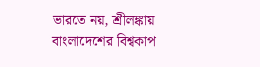ভারতে নয়, শ্রীলঙ্কায় বাংলাদেশের বিশ্বকাপ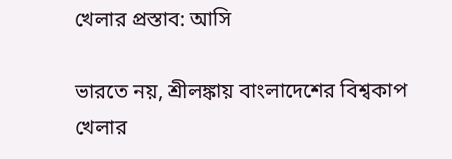খেলার প্রস্তাব: আসি

ভারতে নয়, শ্রীলঙ্কায় বাংলাদেশের বিশ্বকাপ খেলার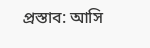প্রস্তাব: আসি